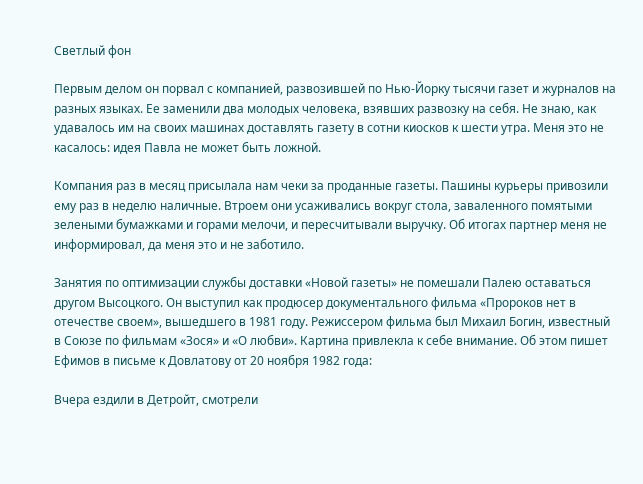Светлый фон

Первым делом он порвал с компанией, развозившей по Нью-Йорку тысячи газет и журналов на разных языках. Ее заменили два молодых человека, взявших развозку на себя. Не знаю, как удавалось им на своих машинах доставлять газету в сотни киосков к шести утра. Меня это не касалось: идея Павла не может быть ложной.

Компания раз в месяц присылала нам чеки за проданные газеты. Пашины курьеры привозили ему раз в неделю наличные. Втроем они усаживались вокруг стола, заваленного помятыми зелеными бумажками и горами мелочи, и пересчитывали выручку. Об итогах партнер меня не информировал, да меня это и не заботило.

Занятия по оптимизации службы доставки «Новой газеты» не помешали Палею оставаться другом Высоцкого. Он выступил как продюсер документального фильма «Пророков нет в отечестве своем», вышедшего в 1981 году. Режиссером фильма был Михаил Богин, известный в Союзе по фильмам «Зося» и «О любви». Картина привлекла к себе внимание. Об этом пишет Ефимов в письме к Довлатову от 20 ноября 1982 года:

Вчера ездили в Детройт, смотрели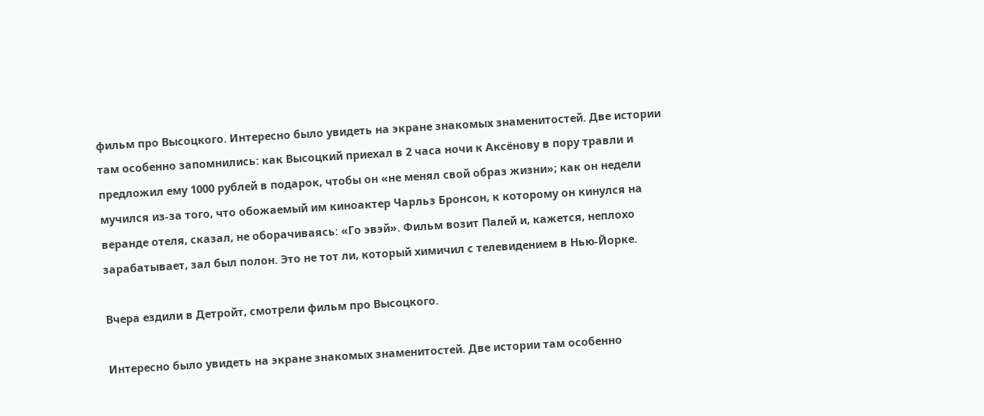фильм про Высоцкого. Интересно было увидеть на экране знакомых знаменитостей. Две истории там особенно запомнились: как Высоцкий приехал в 2 часа ночи к Аксёнову в пору травли и предложил ему 1000 рублей в подарок, чтобы он «не менял свой образ жизни»; как он недели мучился из-за того, что обожаемый им киноактер Чарльз Бронсон, к которому он кинулся на веранде отеля, сказал, не оборачиваясь: «Го эвэй». Фильм возит Палей и, кажется, неплохо зарабатывает, зал был полон. Это не тот ли, который химичил с телевидением в Нью-Йорке.

Вчера ездили в Детройт, смотрели фильм про Высоцкого.

Интересно было увидеть на экране знакомых знаменитостей. Две истории там особенно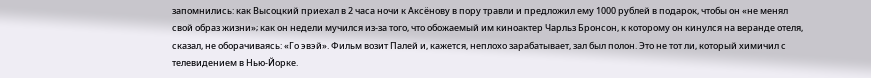запомнились: как Высоцкий приехал в 2 часа ночи к Аксёнову в пору травли и предложил ему 1000 рублей в подарок, чтобы он «не менял свой образ жизни»; как он недели мучился из-за того, что обожаемый им киноактер Чарльз Бронсон, к которому он кинулся на веранде отеля, сказал, не оборачиваясь: «Го эвэй». Фильм возит Палей и, кажется, неплохо зарабатывает, зал был полон. Это не тот ли, который химичил с телевидением в Нью-Йорке.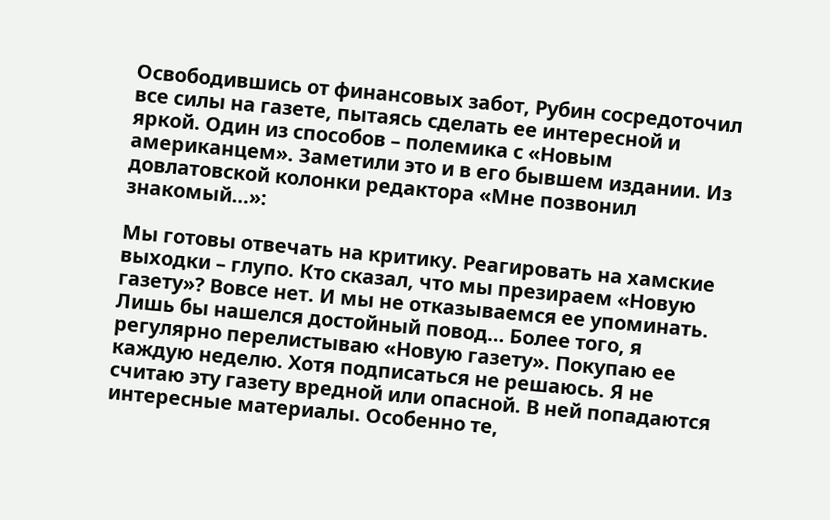Освободившись от финансовых забот, Рубин сосредоточил все силы на газете, пытаясь сделать ее интересной и яркой. Один из способов – полемика с «Новым американцем». Заметили это и в его бывшем издании. Из довлатовской колонки редактора «Мне позвонил знакомый…»:

Мы готовы отвечать на критику. Реагировать на хамские выходки – глупо. Кто сказал, что мы презираем «Новую газету»? Вовсе нет. И мы не отказываемся ее упоминать. Лишь бы нашелся достойный повод… Более того, я регулярно перелистываю «Новую газету». Покупаю ее каждую неделю. Хотя подписаться не решаюсь. Я не считаю эту газету вредной или опасной. В ней попадаются интересные материалы. Особенно те,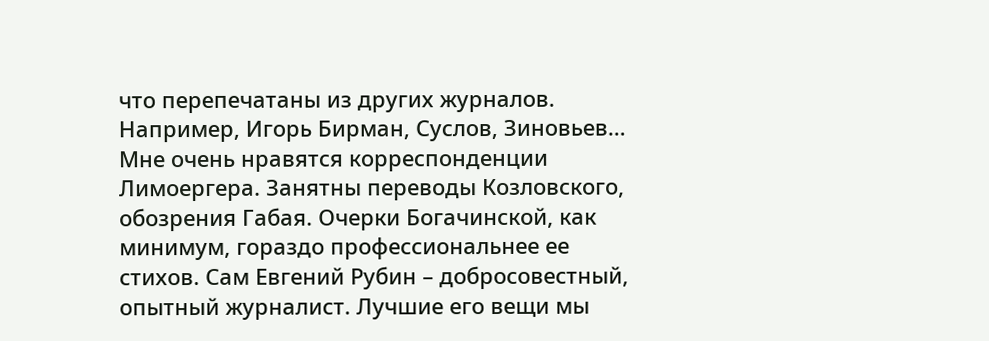что перепечатаны из других журналов. Например, Игорь Бирман, Суслов, Зиновьев… Мне очень нравятся корреспонденции Лимоергера. Занятны переводы Козловского, обозрения Габая. Очерки Богачинской, как минимум, гораздо профессиональнее ее стихов. Сам Евгений Рубин – добросовестный, опытный журналист. Лучшие его вещи мы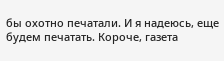бы охотно печатали. И я надеюсь, еще будем печатать. Короче, газета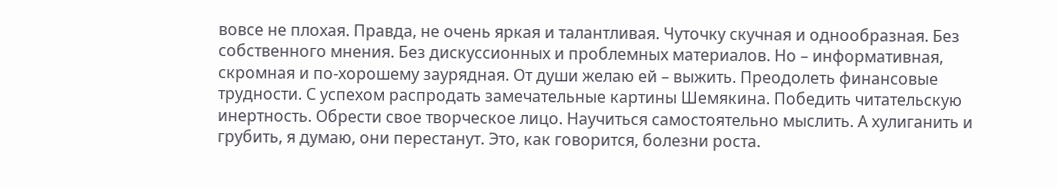вовсе не плохая. Правда, не очень яркая и талантливая. Чуточку скучная и однообразная. Без собственного мнения. Без дискуссионных и проблемных материалов. Но – информативная, скромная и по-хорошему заурядная. От души желаю ей – выжить. Преодолеть финансовые трудности. С успехом распродать замечательные картины Шемякина. Победить читательскую инертность. Обрести свое творческое лицо. Научиться самостоятельно мыслить. А хулиганить и грубить, я думаю, они перестанут. Это, как говорится, болезни роста.